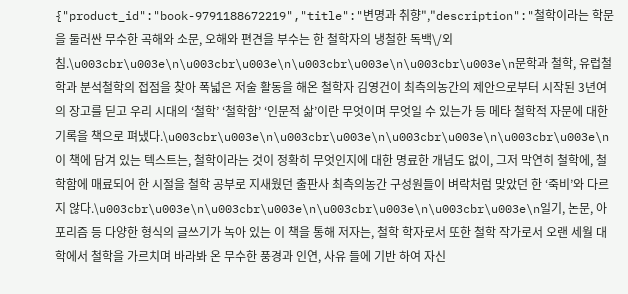{"product_id":"book-9791188672219","title":"변명과 취향","description":"철학이라는 학문을 둘러싼 무수한 곡해와 소문, 오해와 편견을 부수는 한 철학자의 냉철한 독백\/외침.\u003cbr\u003e\n\u003cbr\u003e\n\u003cbr\u003e\n\u003cbr\u003e\n문학과 철학, 유럽철학과 분석철학의 접점을 찾아 폭넓은 저술 활동을 해온 철학자 김영건이 최측의농간의 제안으로부터 시작된 3년여의 장고를 딛고 우리 시대의 ‘철학’ ‘철학함’ ‘인문적 삶’이란 무엇이며 무엇일 수 있는가 등 메타 철학적 자문에 대한 기록을 책으로 펴냈다.\u003cbr\u003e\n\u003cbr\u003e\n\u003cbr\u003e\n\u003cbr\u003e\n이 책에 담겨 있는 텍스트는, 철학이라는 것이 정확히 무엇인지에 대한 명료한 개념도 없이, 그저 막연히 철학에, 철학함에 매료되어 한 시절을 철학 공부로 지새웠던 출판사 최측의농간 구성원들이 벼락처럼 맞았던 한 ‘죽비’와 다르지 않다.\u003cbr\u003e\n\u003cbr\u003e\n\u003cbr\u003e\n\u003cbr\u003e\n일기, 논문, 아포리즘 등 다양한 형식의 글쓰기가 녹아 있는 이 책을 통해 저자는, 철학 학자로서 또한 철학 작가로서 오랜 세월 대학에서 철학을 가르치며 바라봐 온 무수한 풍경과 인연, 사유 들에 기반 하여 자신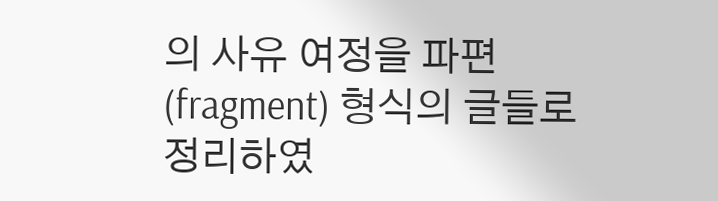의 사유 여정을 파편(fragment) 형식의 글들로 정리하였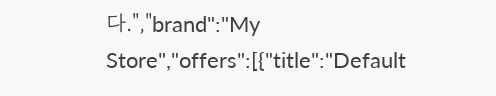다.","brand":"My Store","offers":[{"title":"Default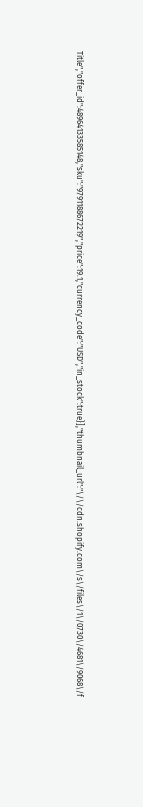Title","offer_id":48964133585148,"sku":"9791188672219","price":19.1,"currency_code":"USD","in_stock":true}],"thumbnail_url":"\/\/cdn.shopify.com\/s\/files\/1\/0730\/4681\/9068\/f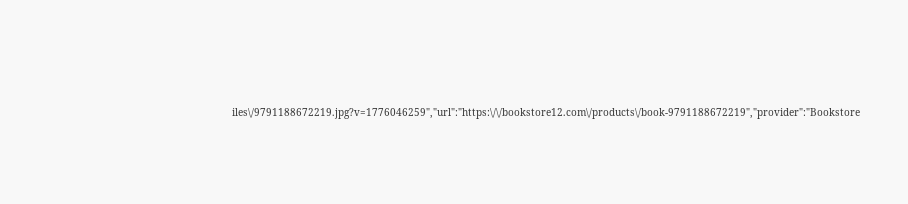iles\/9791188672219.jpg?v=1776046259","url":"https:\/\/bookstore12.com\/products\/book-9791188672219","provider":"Bookstore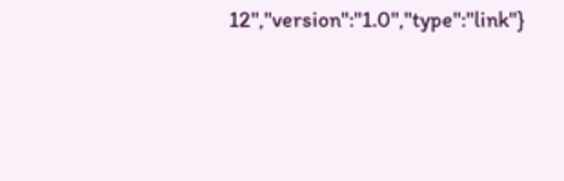12","version":"1.0","type":"link"}